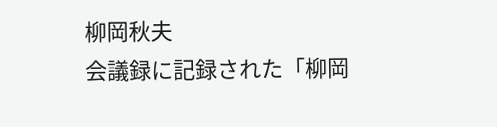柳岡秋夫
会議録に記録された「柳岡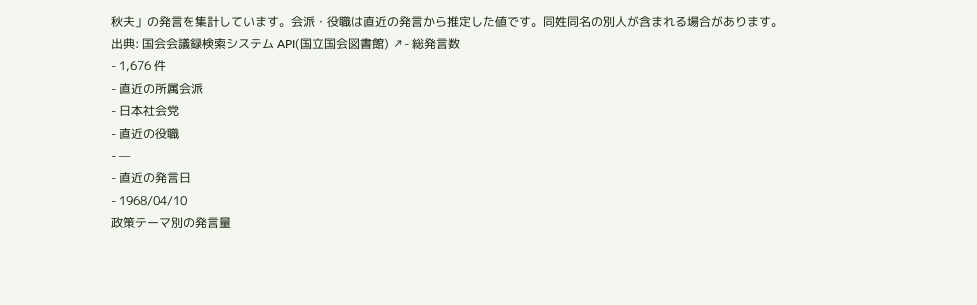秋夫」の発言を集計しています。会派・役職は直近の発言から推定した値です。同姓同名の別人が含まれる場合があります。
出典: 国会会議録検索システム API(国立国会図書館) ↗- 総発言数
- 1,676 件
- 直近の所属会派
- 日本社会党
- 直近の役職
- —
- 直近の発言日
- 1968/04/10
政策テーマ別の発言量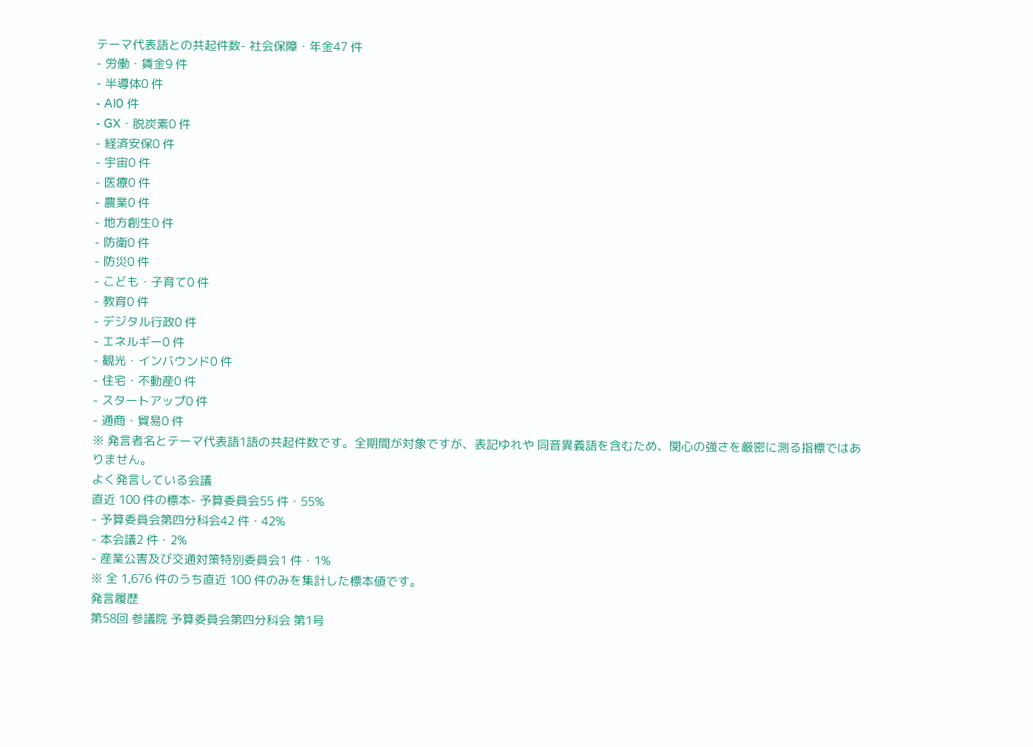テーマ代表語との共起件数- 社会保障・年金47 件
- 労働・賃金9 件
- 半導体0 件
- AI0 件
- GX・脱炭素0 件
- 経済安保0 件
- 宇宙0 件
- 医療0 件
- 農業0 件
- 地方創生0 件
- 防衛0 件
- 防災0 件
- こども・子育て0 件
- 教育0 件
- デジタル行政0 件
- エネルギー0 件
- 観光・インバウンド0 件
- 住宅・不動産0 件
- スタートアップ0 件
- 通商・貿易0 件
※ 発言者名とテーマ代表語1語の共起件数です。全期間が対象ですが、表記ゆれや 同音異義語を含むため、関心の強さを厳密に測る指標ではありません。
よく発言している会議
直近 100 件の標本- 予算委員会55 件・55%
- 予算委員会第四分科会42 件・42%
- 本会議2 件・2%
- 産業公害及び交通対策特別委員会1 件・1%
※ 全 1,676 件のうち直近 100 件のみを集計した標本値です。
発言履歴
第58回 参議院 予算委員会第四分科会 第1号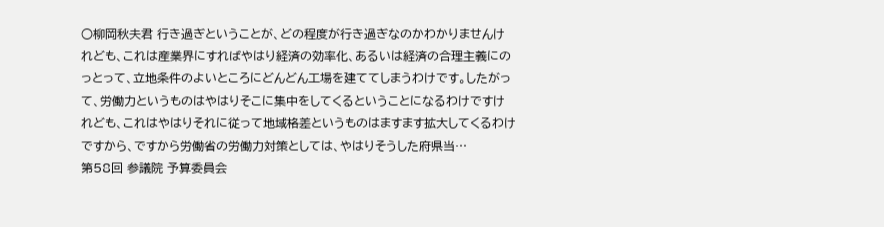○柳岡秋夫君 行き過ぎということが、どの程度が行き過ぎなのかわかりませんけれども、これは産業界にすればやはり経済の効率化、あるいは経済の合理主義にのっとって、立地条件のよいところにどんどん工場を建ててしまうわけです。したがって、労働力というものはやはりそこに集中をしてくるということになるわけですけれども、これはやはりそれに従って地域格差というものはますます拡大してくるわけですから、ですから労働省の労働力対策としては、やはりそうした府県当…
第58回 参議院 予算委員会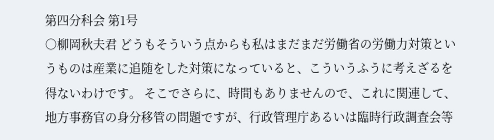第四分科会 第1号
○柳岡秋夫君 どうもそういう点からも私はまだまだ労働省の労働力対策というものは産業に追随をした対策になっていると、こういうふうに考えざるを得ないわけです。 そこでさらに、時間もありませんので、これに関連して、地方事務官の身分移管の問題ですが、行政管理庁あるいは臨時行政調査会等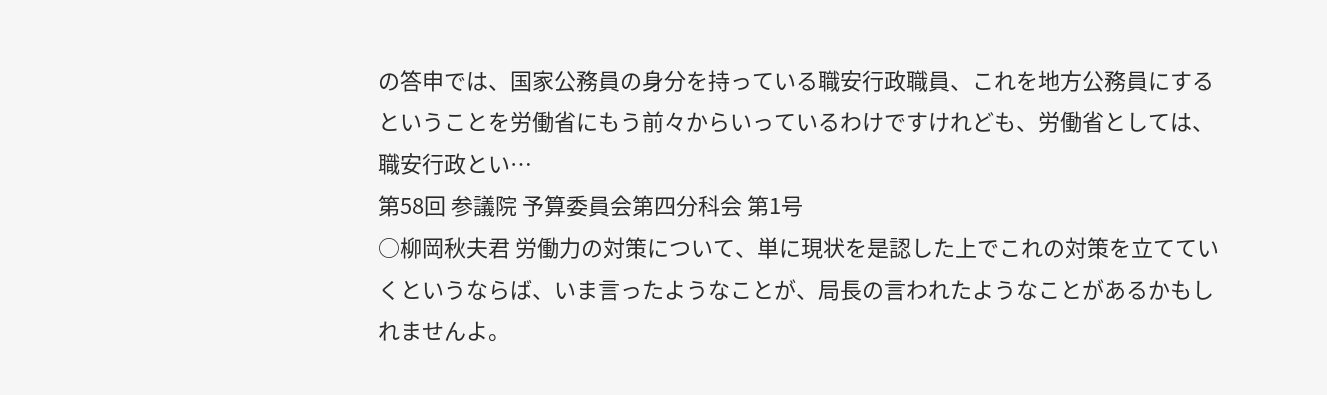の答申では、国家公務員の身分を持っている職安行政職員、これを地方公務員にするということを労働省にもう前々からいっているわけですけれども、労働省としては、職安行政とい…
第58回 参議院 予算委員会第四分科会 第1号
○柳岡秋夫君 労働力の対策について、単に現状を是認した上でこれの対策を立てていくというならば、いま言ったようなことが、局長の言われたようなことがあるかもしれませんよ。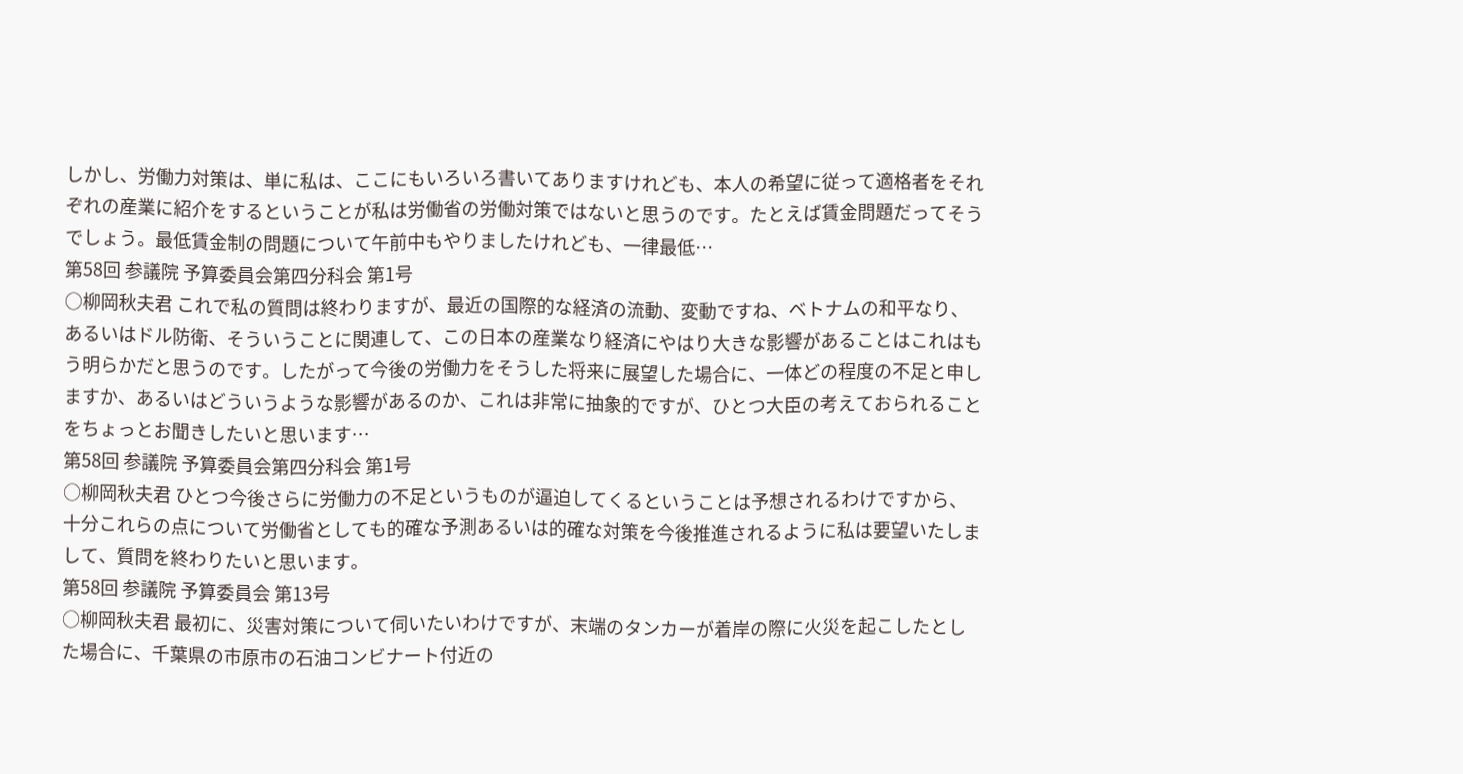しかし、労働力対策は、単に私は、ここにもいろいろ書いてありますけれども、本人の希望に従って適格者をそれぞれの産業に紹介をするということが私は労働省の労働対策ではないと思うのです。たとえば賃金問題だってそうでしょう。最低賃金制の問題について午前中もやりましたけれども、一律最低…
第58回 参議院 予算委員会第四分科会 第1号
○柳岡秋夫君 これで私の質問は終わりますが、最近の国際的な経済の流動、変動ですね、ベトナムの和平なり、あるいはドル防衛、そういうことに関連して、この日本の産業なり経済にやはり大きな影響があることはこれはもう明らかだと思うのです。したがって今後の労働力をそうした将来に展望した場合に、一体どの程度の不足と申しますか、あるいはどういうような影響があるのか、これは非常に抽象的ですが、ひとつ大臣の考えておられることをちょっとお聞きしたいと思います…
第58回 参議院 予算委員会第四分科会 第1号
○柳岡秋夫君 ひとつ今後さらに労働力の不足というものが逼迫してくるということは予想されるわけですから、十分これらの点について労働省としても的確な予測あるいは的確な対策を今後推進されるように私は要望いたしまして、質問を終わりたいと思います。
第58回 参議院 予算委員会 第13号
○柳岡秋夫君 最初に、災害対策について伺いたいわけですが、末端のタンカーが着岸の際に火災を起こしたとした場合に、千葉県の市原市の石油コンビナート付近の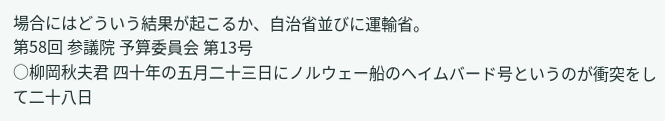場合にはどういう結果が起こるか、自治省並びに運輸省。
第58回 参議院 予算委員会 第13号
○柳岡秋夫君 四十年の五月二十三日にノルウェー船のヘイムバード号というのが衝突をして二十八日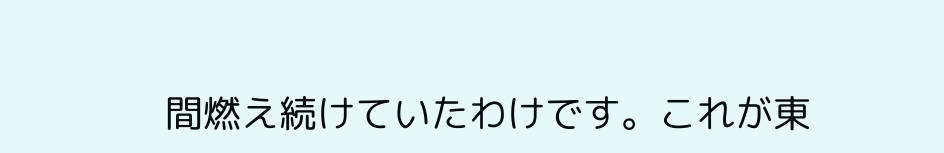間燃え続けていたわけです。これが東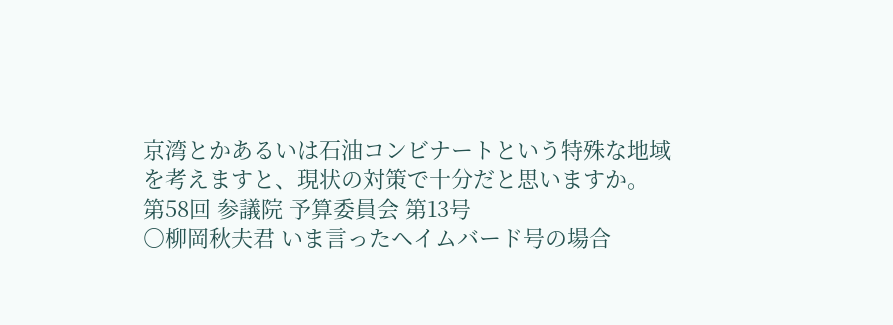京湾とかあるいは石油コンビナートという特殊な地域を考えますと、現状の対策で十分だと思いますか。
第58回 参議院 予算委員会 第13号
○柳岡秋夫君 いま言ったヘイムバード号の場合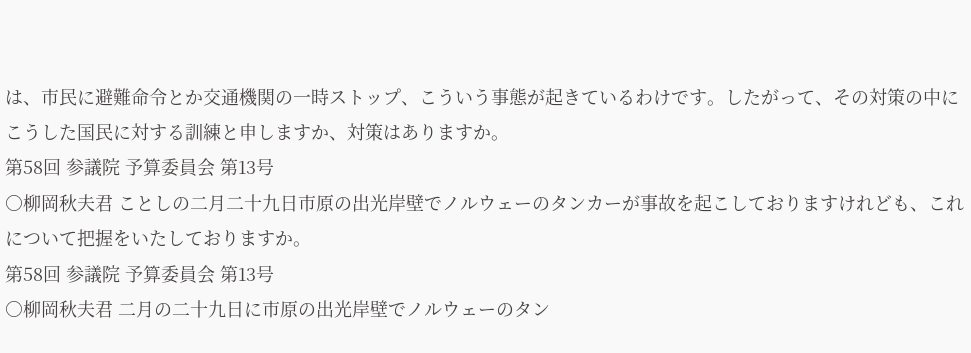は、市民に避難命令とか交通機関の一時ストップ、こういう事態が起きているわけです。したがって、その対策の中にこうした国民に対する訓練と申しますか、対策はありますか。
第58回 参議院 予算委員会 第13号
○柳岡秋夫君 ことしの二月二十九日市原の出光岸壁でノルウェーのタンカーが事故を起こしておりますけれども、これについて把握をいたしておりますか。
第58回 参議院 予算委員会 第13号
○柳岡秋夫君 二月の二十九日に市原の出光岸壁でノルウェーのタン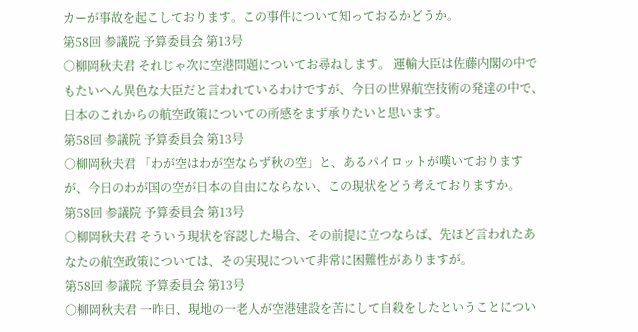カーが事故を起こしております。この事件について知っておるかどうか。
第58回 参議院 予算委員会 第13号
○柳岡秋夫君 それじゃ次に空港問題についてお尋ねします。 運輸大臣は佐藤内閣の中でもたいへん異色な大臣だと言われているわけですが、今日の世界航空技術の発達の中で、日本のこれからの航空政策についての所感をまず承りたいと思います。
第58回 参議院 予算委員会 第13号
○柳岡秋夫君 「わが空はわが空ならず秋の空」と、あるパイロットが嘆いておりますが、今日のわが国の空が日本の自由にならない、この現状をどう考えておりますか。
第58回 参議院 予算委員会 第13号
○柳岡秋夫君 そういう現状を容認した場合、その前提に立つならば、先ほど言われたあなたの航空政策については、その実現について非常に困難性がありますが。
第58回 参議院 予算委員会 第13号
○柳岡秋夫君 一昨日、現地の一老人が空港建設を苦にして自殺をしたということについ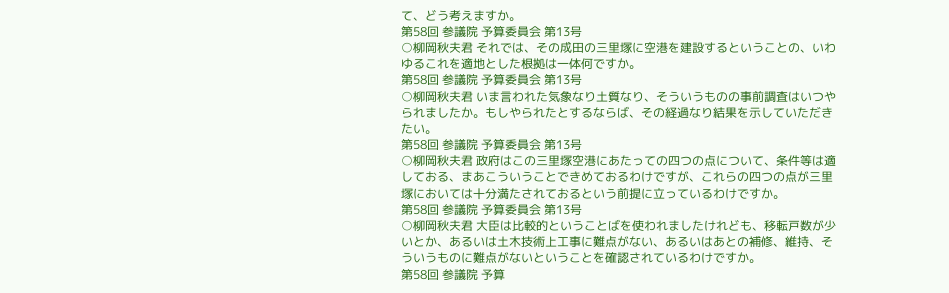て、どう考えますか。
第58回 参議院 予算委員会 第13号
○柳岡秋夫君 それでは、その成田の三里塚に空港を建設するということの、いわゆるこれを適地とした根拠は一体何ですか。
第58回 参議院 予算委員会 第13号
○柳岡秋夫君 いま言われた気象なり土質なり、そういうものの事前調査はいつやられましたか。もしやられたとするならば、その経過なり結果を示していただきたい。
第58回 参議院 予算委員会 第13号
○柳岡秋夫君 政府はこの三里塚空港にあたっての四つの点について、条件等は適しておる、まあこういうことできめておるわけですが、これらの四つの点が三里塚においては十分満たされておるという前提に立っているわけですか。
第58回 参議院 予算委員会 第13号
○柳岡秋夫君 大臣は比較的ということばを使われましたけれども、移転戸数が少いとか、あるいは土木技術上工事に難点がない、あるいはあとの補修、維持、そういうものに難点がないということを確認されているわけですか。
第58回 参議院 予算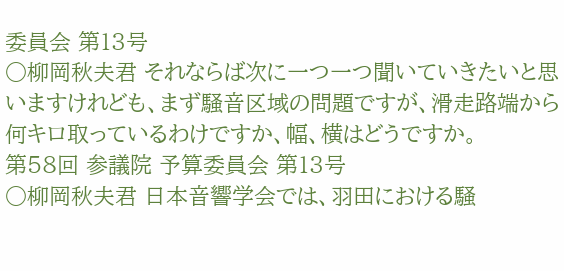委員会 第13号
○柳岡秋夫君 それならば次に一つ一つ聞いていきたいと思いますけれども、まず騒音区域の問題ですが、滑走路端から何キロ取っているわけですか、幅、横はどうですか。
第58回 参議院 予算委員会 第13号
○柳岡秋夫君 日本音響学会では、羽田における騒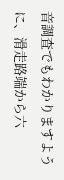音調査でもわかりますように、滑走路端から六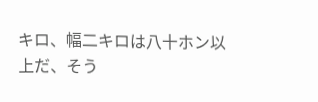キロ、幅二キロは八十ホン以上だ、そう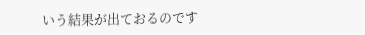いう結果が出ておるのです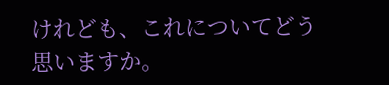けれども、これについてどう思いますか。